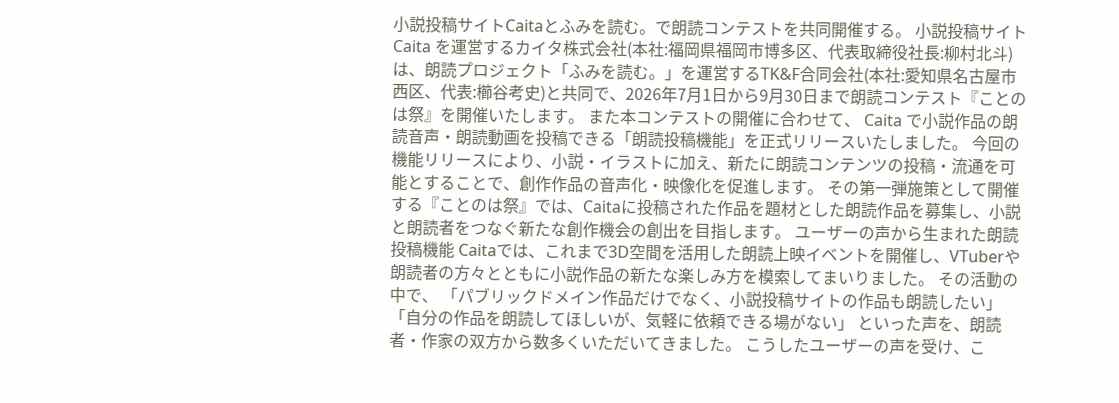小説投稿サイトCaitaとふみを読む。で朗読コンテストを共同開催する。 小説投稿サイト Caita を運営するカイタ株式会社(本社:福岡県福岡市博多区、代表取締役社長:柳村北斗)は、朗読プロジェクト「ふみを読む。」を運営するTK&F合同会社(本社:愛知県名古屋市西区、代表:櫛谷考史)と共同で、2026年7月1日から9月30日まで朗読コンテスト『ことのは祭』を開催いたします。 また本コンテストの開催に合わせて、 Caita で小説作品の朗読音声・朗読動画を投稿できる「朗読投稿機能」を正式リリースいたしました。 今回の機能リリースにより、小説・イラストに加え、新たに朗読コンテンツの投稿・流通を可能とすることで、創作作品の音声化・映像化を促進します。 その第一弾施策として開催する『ことのは祭』では、Caitaに投稿された作品を題材とした朗読作品を募集し、小説と朗読者をつなぐ新たな創作機会の創出を目指します。 ユーザーの声から生まれた朗読投稿機能 Caitaでは、これまで3D空間を活用した朗読上映イベントを開催し、VTuberや朗読者の方々とともに小説作品の新たな楽しみ方を模索してまいりました。 その活動の中で、 「パブリックドメイン作品だけでなく、小説投稿サイトの作品も朗読したい」 「自分の作品を朗読してほしいが、気軽に依頼できる場がない」 といった声を、朗読者・作家の双方から数多くいただいてきました。 こうしたユーザーの声を受け、こ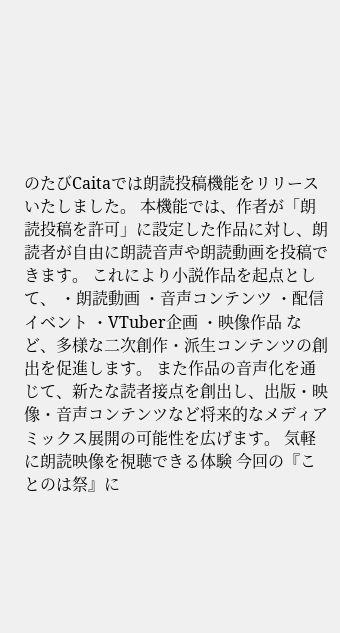のたびCaitaでは朗読投稿機能をリリースいたしました。 本機能では、作者が「朗読投稿を許可」に設定した作品に対し、朗読者が自由に朗読音声や朗読動画を投稿できます。 これにより小説作品を起点として、 ・朗読動画 ・音声コンテンツ ・配信イベント ・VTuber企画 ・映像作品 など、多様な二次創作・派生コンテンツの創出を促進します。 また作品の音声化を通じて、新たな読者接点を創出し、出版・映像・音声コンテンツなど将来的なメディアミックス展開の可能性を広げます。 気軽に朗読映像を視聴できる体験 今回の『ことのは祭』に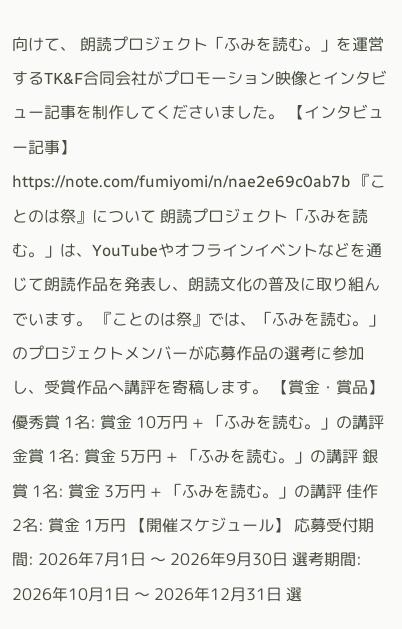向けて、 朗読プロジェクト「ふみを読む。」を運営するTK&F合同会社がプロモーション映像とインタビュー記事を制作してくださいました。 【インタビュー記事】 https://note.com/fumiyomi/n/nae2e69c0ab7b 『ことのは祭』について 朗読プロジェクト「ふみを読む。」は、YouTubeやオフラインイベントなどを通じて朗読作品を発表し、朗読文化の普及に取り組んでいます。 『ことのは祭』では、「ふみを読む。」のプロジェクトメンバーが応募作品の選考に参加し、受賞作品へ講評を寄稿します。 【賞金・賞品】 優秀賞 1名: 賞金 10万円 + 「ふみを読む。」の講評 金賞 1名: 賞金 5万円 + 「ふみを読む。」の講評 銀賞 1名: 賞金 3万円 + 「ふみを読む。」の講評 佳作 2名: 賞金 1万円 【開催スケジュール】 応募受付期間: 2026年7月1日 〜 2026年9月30日 選考期間: 2026年10月1日 〜 2026年12月31日 選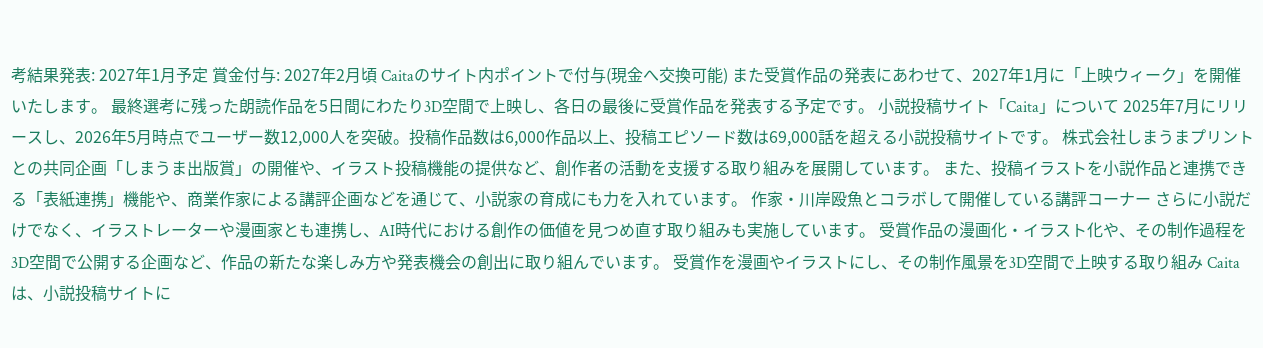考結果発表: 2027年1月予定 賞金付与: 2027年2月頃 Caitaのサイト内ポイントで付与(現金へ交換可能) また受賞作品の発表にあわせて、2027年1月に「上映ウィーク」を開催いたします。 最終選考に残った朗読作品を5日間にわたり3D空間で上映し、各日の最後に受賞作品を発表する予定です。 小説投稿サイト「Caita」について 2025年7月にリリースし、2026年5月時点でユーザー数12,000人を突破。投稿作品数は6,000作品以上、投稿エピソード数は69,000話を超える小説投稿サイトです。 株式会社しまうまプリントとの共同企画「しまうま出版賞」の開催や、イラスト投稿機能の提供など、創作者の活動を支援する取り組みを展開しています。 また、投稿イラストを小説作品と連携できる「表紙連携」機能や、商業作家による講評企画などを通じて、小説家の育成にも力を入れています。 作家・川岸殴魚とコラボして開催している講評コーナー さらに小説だけでなく、イラストレーターや漫画家とも連携し、AI時代における創作の価値を見つめ直す取り組みも実施しています。 受賞作品の漫画化・イラスト化や、その制作過程を3D空間で公開する企画など、作品の新たな楽しみ方や発表機会の創出に取り組んでいます。 受賞作を漫画やイラストにし、その制作風景を3D空間で上映する取り組み Caitaは、小説投稿サイトに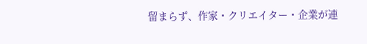留まらず、作家・クリエイター・企業が連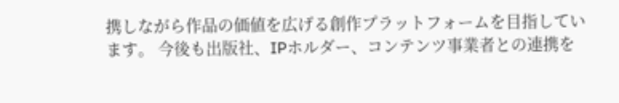携しながら作品の価値を広げる創作プラットフォームを目指しています。 今後も出版社、IPホルダー、コンテンツ事業者との連携を